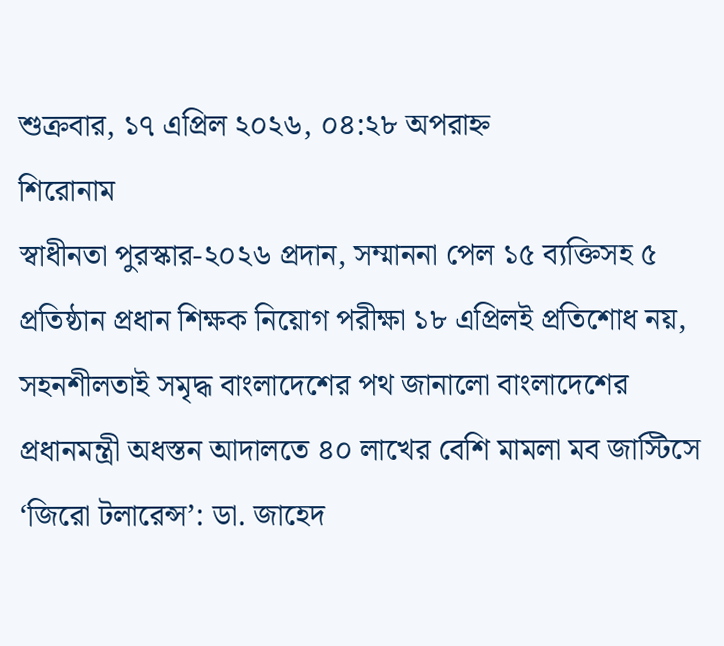শুক্রবার, ১৭ এপ্রিল ২০২৬, ০৪:২৮ অপরাহ্ন
শিরোনাম
স্বাধীনতা পুরস্কার-২০২৬ প্রদান, সম্মাননা পেল ১৫ ব্যক্তিসহ ৫ প্রতিষ্ঠান প্রধান শিক্ষক নিয়োগ পরীক্ষা ১৮ এপ্রিলই প্রতিশোধ নয়, সহনশীলতাই সমৃদ্ধ বাংলাদেশের পথ জানালো বাংলাদেশের প্রধানমন্ত্রী অধস্তন আদালতে ৪০ লাখের বেশি মামলা মব জাস্টিসে ‘জিরো টলারেন্স’: ডা. জাহেদ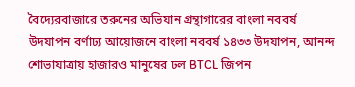বৈদ্যেরবাজারে তরুনের অভিযান গ্রন্থাগারের বাংলা নববর্ষ উদযাপন বর্ণাঢ্য আয়োজনে বাংলা নববর্ষ ১৪৩৩ উদযাপন, আনন্দ শোভাযাত্রায় হাজারও মানুষের ঢল BTCL জিপন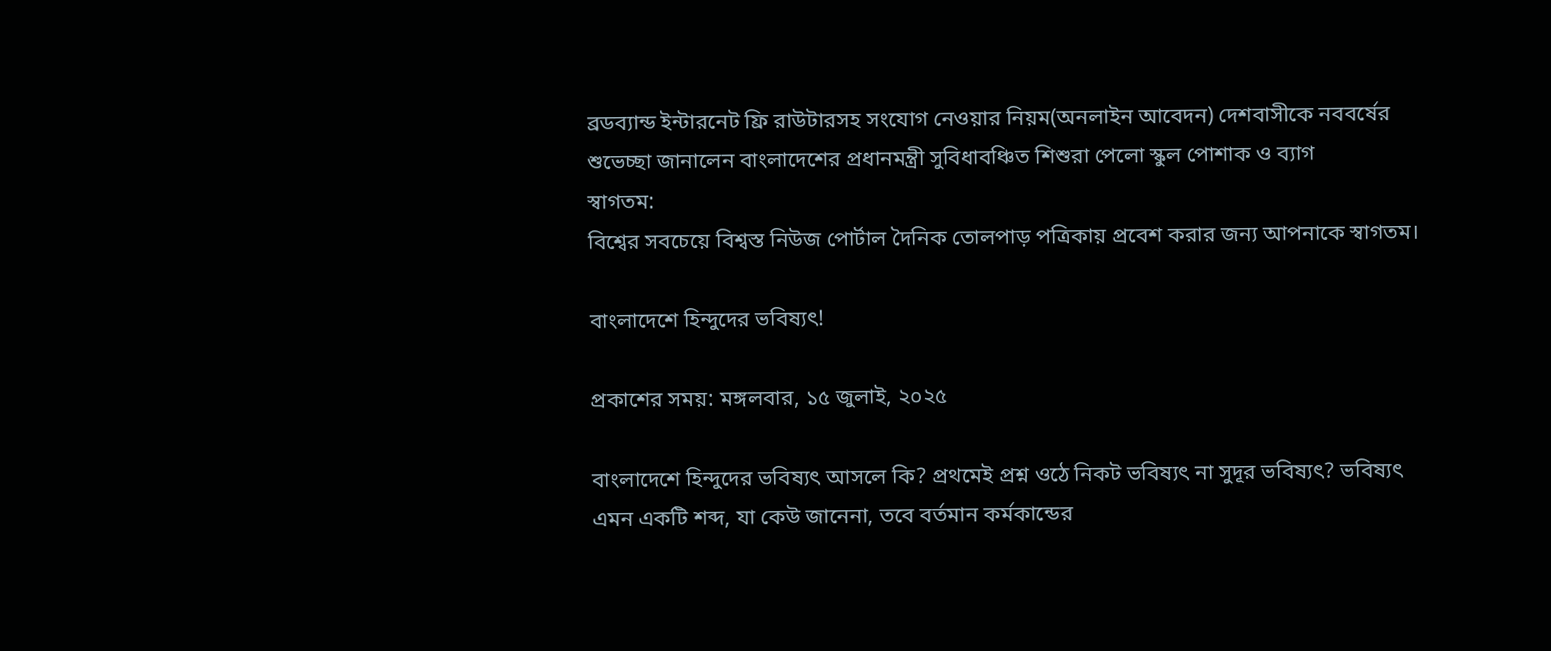ব্রডব্যান্ড ইন্টারনেট ফ্রি রাউটারসহ সংযোগ নেওয়ার নিয়ম(অনলাইন আবেদন) দেশবাসীকে নববর্ষের শুভেচ্ছা জানালেন বাংলাদেশের প্রধানমন্ত্রী সুবিধাবঞ্চিত শিশুরা পেলো স্কুল পোশাক ও ব্যাগ
স্বাগতম:
বিশ্বের সবচেয়ে বিশ্বস্ত নিউজ পোর্টাল দৈনিক তোলপাড় পত্রিকায় প্রবেশ করার জন্য আপনাকে স্বাগতম।

বাংলাদেশে হিন্দুদের ভবিষ্যৎ!

প্রকাশের সময়: মঙ্গলবার, ১৫ জুলাই, ২০২৫

বাংলাদেশে হিন্দুদের ভবিষ্যৎ আসলে কি? প্রথমেই প্রশ্ন ওঠে নিকট ভবিষ্যৎ না সুদূর ভবিষ্যৎ? ভবিষ্যৎ এমন একটি শব্দ, যা কেউ জানেনা, তবে বর্তমান কর্মকান্ডের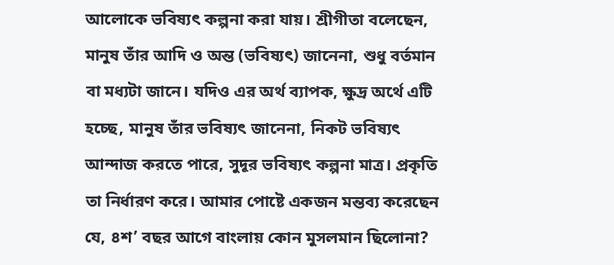আলোকে ভবিষ্যৎ কল্পনা করা যায়। শ্রীগীতা বলেছেন, মানুষ তাঁর আদি ও অন্ত (ভবিষ্যৎ) জানেনা, শুধু বর্তমান বা মধ্যটা জানে। যদিও এর অর্থ ব্যাপক, ক্ষুদ্র অর্থে এটি হচ্ছে, মানুষ তাঁর ভবিষ্যৎ জানেনা, নিকট ভবিষ্যৎ আন্দাজ করতে পারে, সুদূর ভবিষ্যৎ কল্পনা মাত্র। প্রকৃতি তা নির্ধারণ করে। আমার পোষ্টে একজন মন্তব্য করেছেন যে, ৪শ’ বছর আগে বাংলায় কোন মুসলমান ছিলোনা?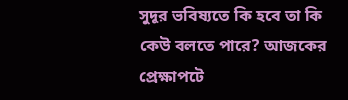সুদূর ভবিষ্যতে কি হবে তা কি কেউ বলতে পারে? আজকের প্রেক্ষাপটে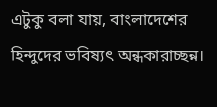এটুকু বলা যায়, বাংলাদেশের হিন্দুদের ভবিষ্যৎ অন্ধকারাচ্ছন্ন।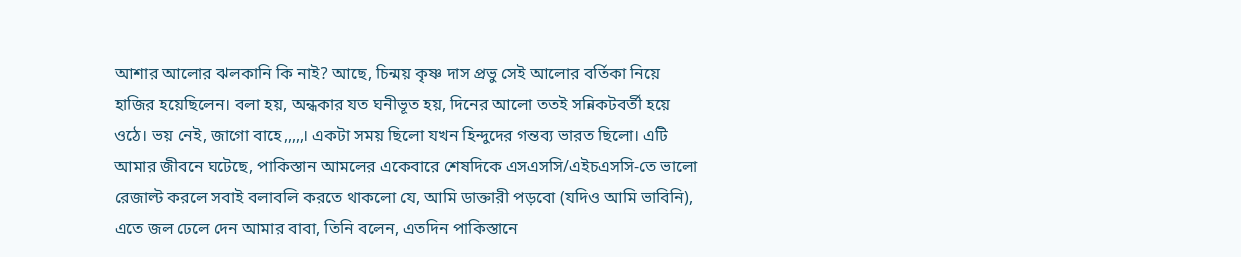আশার আলোর ঝলকানি কি নাই? আছে, চিন্ময় কৃষ্ণ দাস প্রভু সেই আলোর বর্তিকা নিয়ে হাজির হয়েছিলেন। বলা হয়, অন্ধকার যত ঘনীভূত হয়, দিনের আলো ততই সন্নিকটবর্তী হয়ে ওঠে। ভয় নেই, জাগো বাহে,,,,,। একটা সময় ছিলো যখন হিন্দুদের গন্তব্য ভারত ছিলো। এটি আমার জীবনে ঘটেছে, পাকিস্তান আমলের একেবারে শেষদিকে এসএসসি/এইচএসসি-তে ভালো রেজাল্ট করলে সবাই বলাবলি করতে থাকলো যে, আমি ডাক্তারী পড়বো (যদিও আমি ভাবিনি), এতে জল ঢেলে দেন আমার বাবা, তিনি বলেন, এতদিন পাকিস্তানে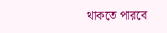থাকতে পারবে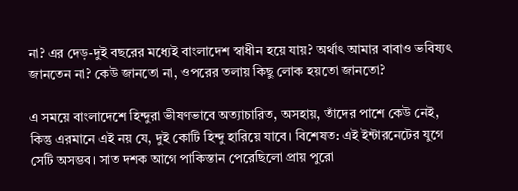না? এর দেড়-দুই বছরের মধ্যেই বাংলাদেশ স্বাধীন হয়ে যায়? অর্থাৎ আমার বাবাও ভবিষ্যৎ জানতেন না? কেউ জানতো না, ওপরের তলায় কিছু লোক হয়তো জানতো?

এ সময়ে বাংলাদেশে হিন্দুরা ভীষণভাবে অত্যাচারিত, অসহায়, তাঁদের পাশে কেউ নেই, কিন্তু এরমানে এই নয় যে, দুই কোটি হিন্দু হারিয়ে যাবে। বিশেষত: এই ইন্টারনেটের যুগে সেটি অসম্ভব। সাত দশক আগে পাকিস্তান পেরেছিলো প্রায় পুরো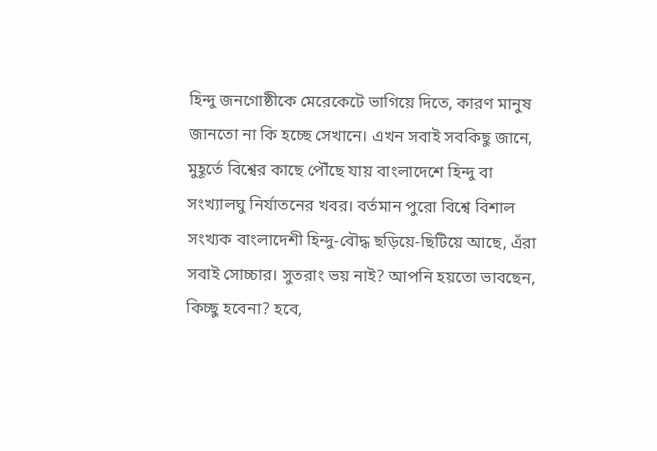হিন্দু জনগোষ্ঠীকে মেরেকেটে ভাগিয়ে দিতে, কারণ মানুষ জানতো না কি হচ্ছে সেখানে। এখন সবাই সবকিছু জানে, মুহূর্তে বিশ্বের কাছে পৌঁছে যায় বাংলাদেশে হিন্দু বা সংখ্যালঘু নির্যাতনের খবর। বর্তমান পুরো বিশ্বে বিশাল সংখ্যক বাংলাদেশী হিন্দু-বৌদ্ধ ছড়িয়ে-ছিটিয়ে আছে, এঁরা সবাই সোচ্চার। সুতরাং ভয় নাই? আপনি হয়তো ভাবছেন, কিচ্ছু হবেনা? হবে,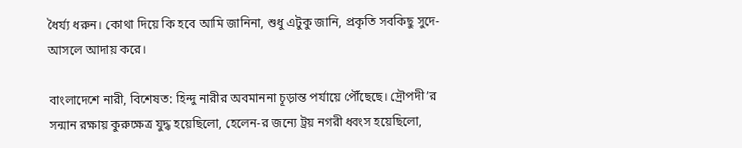ধৈর্য্য ধরুন। কোথা দিয়ে কি হবে আমি জানিনা, শুধু এটুকু জানি, প্রকৃতি সবকিছু সুদে-আসলে আদায় করে।

বাংলাদেশে নারী, বিশেষত: হিন্দু নারীর অবমাননা চূড়ান্ত পর্যায়ে পৌঁছেছে। দ্রৌপদী’র সন্মান রক্ষায় কুরুক্ষেত্র যুদ্ধ হয়েছিলো, হেলেন-র জন্যে ট্রয় নগরী ধ্বংস হয়েছিলো,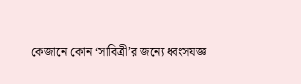কেজানে কোন ‘সাবিত্রী’র জন্যে ধ্বংসযজ্ঞ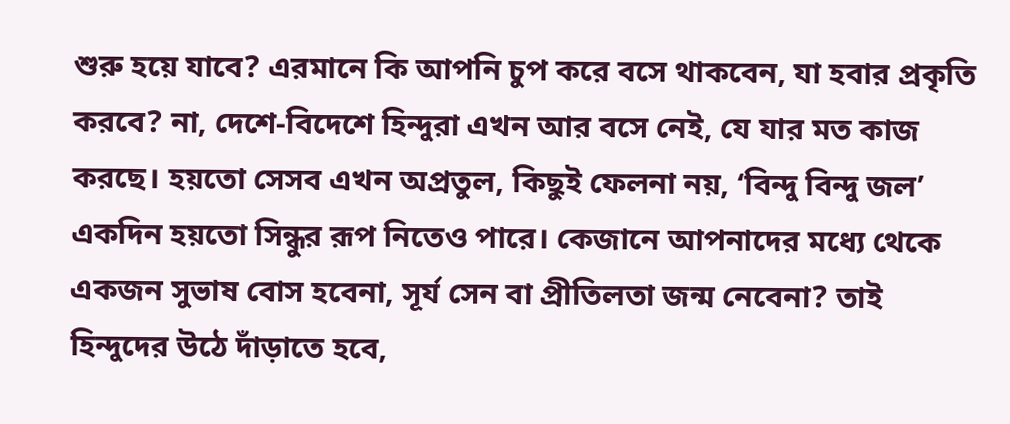শুরু হয়ে যাবে? এরমানে কি আপনি চুপ করে বসে থাকবেন, যা হবার প্রকৃতি করবে? না, দেশে-বিদেশে হিন্দুরা এখন আর বসে নেই, যে যার মত কাজ করছে। হয়তো সেসব এখন অপ্রতুল, কিছুই ফেলনা নয়, ‘বিন্দু বিন্দু জল’ একদিন হয়তো সিন্ধুর রূপ নিতেও পারে। কেজানে আপনাদের মধ্যে থেকে একজন সুভাষ বোস হবেনা, সূর্য সেন বা প্রীতিলতা জন্ম নেবেনা? তাই হিন্দুদের উঠে দাঁড়াতে হবে,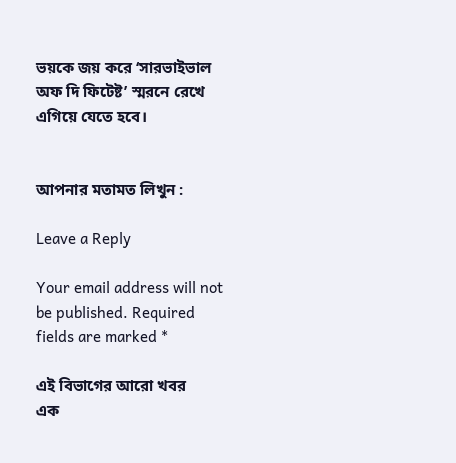ভয়কে জয় করে ‘সারভাইভাল অফ দি ফিটেষ্ট’ স্মরনে রেখে এগিয়ে যেতে হবে।


আপনার মতামত লিখুন :

Leave a Reply

Your email address will not be published. Required fields are marked *

এই বিভাগের আরো খবর
এক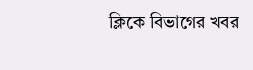ক্লিকে বিভাগের খবর